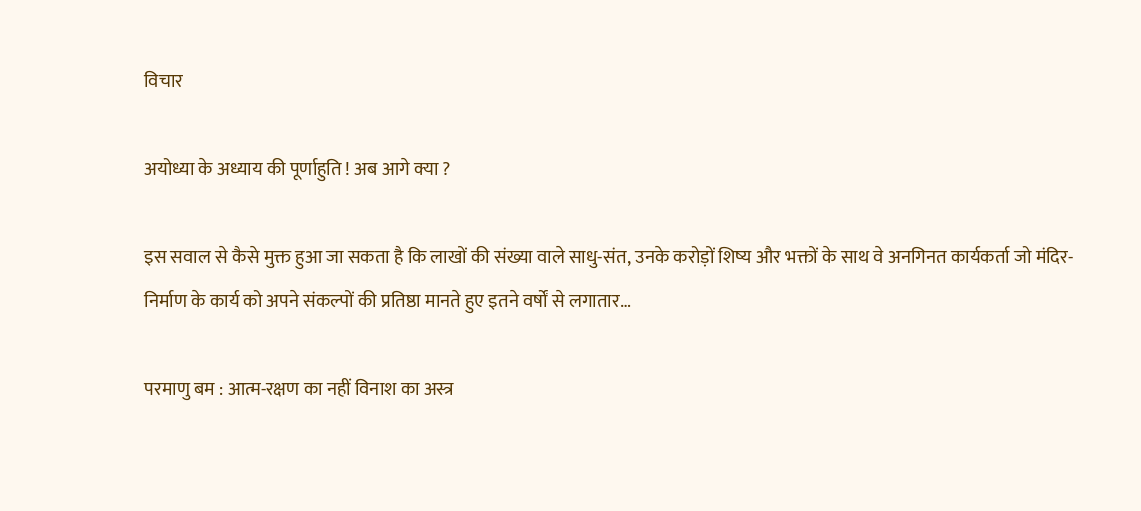विचार

अयोध्या के अध्याय की पूर्णाहुति ! अब आगे क्या ?

इस सवाल से कैसे मुक्त हुआ जा सकता है कि लाखों की संख्या वाले साधु-संत, उनके करोड़ों शिष्य और भक्तों के साथ वे अनगिनत कार्यकर्ता जो मंदिर-निर्माण के कार्य को अपने संकल्पों की प्रतिष्ठा मानते हुए इतने वर्षों से लगातार…

परमाणु बम : आत्म-रक्षण का नहीं विनाश का अस्त्र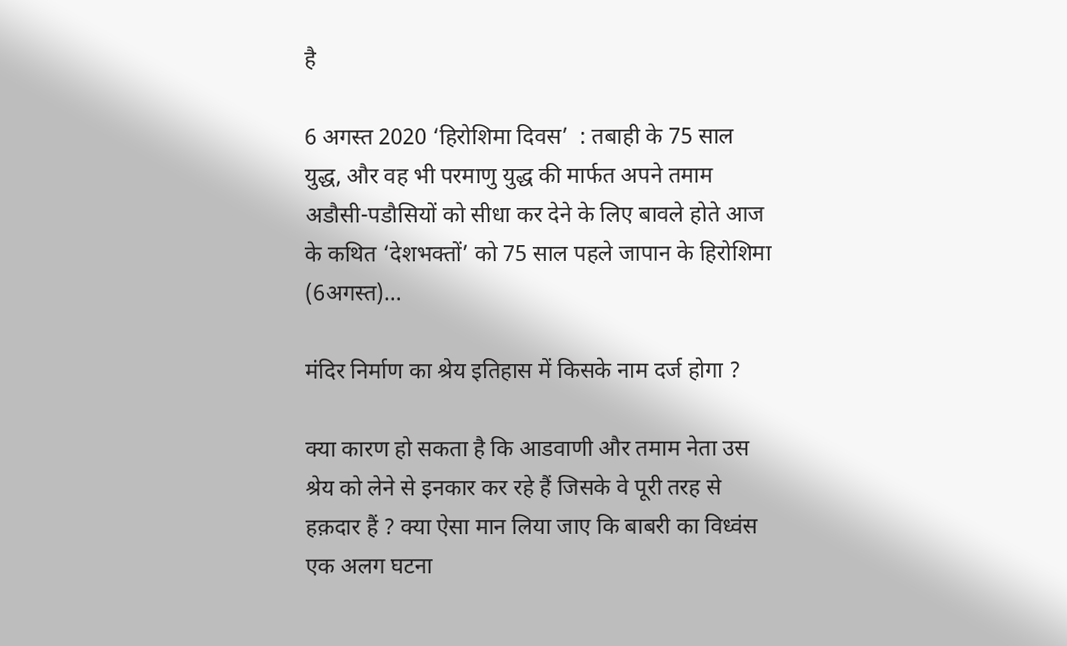है

6 अगस्त 2020 ‘हिरोशिमा दिवस’  : तबाही के 75 साल युद्ध, और वह भी परमाणु युद्ध की मार्फत अपने तमाम अडौसी-पडौसियों को सीधा कर देने के लिए बावले होते आज के कथित ‘देशभक्‍तों’ को 75 साल पहले जापान के हिरोशिमा (6अगस्‍त)…

मंदिर निर्माण का श्रेय इतिहास में किसके नाम दर्ज होगा ?

क्या कारण हो सकता है कि आडवाणी और तमाम नेता उस श्रेय को लेने से इनकार कर रहे हैं जिसके वे पूरी तरह से हक़दार हैं ? क्या ऐसा मान लिया जाए कि बाबरी का विध्वंस एक अलग घटना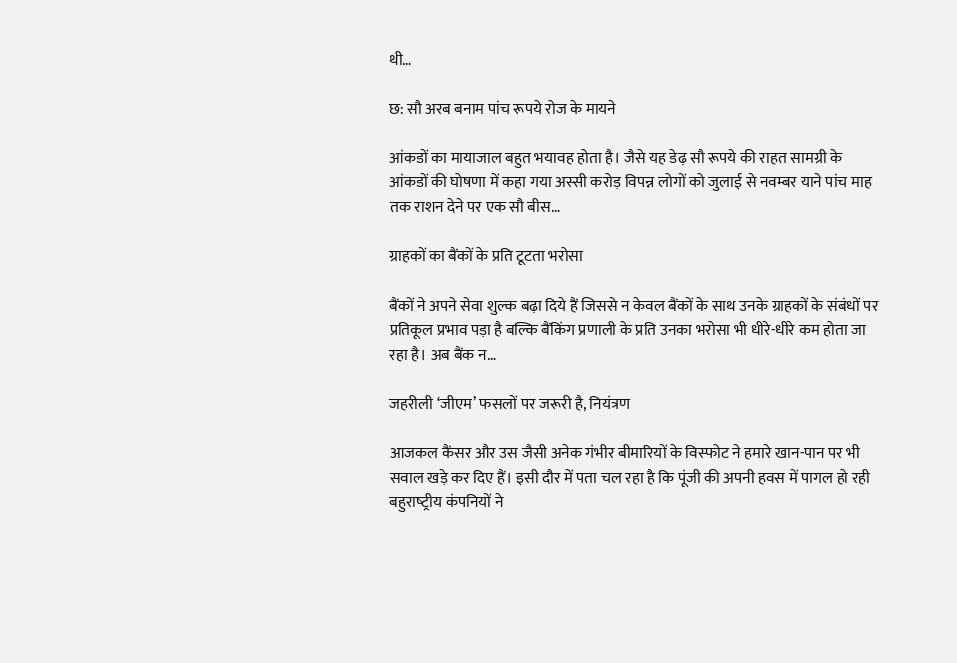थी…

छ: सौ अरब बनाम पांच रूपये रोज के मायने

आंकडों का मायाजाल बहुत भयावह होता है। जैसे यह डेढ़ सौ रूपये की राहत सामग्री के आंकडों की घोषणा में कहा गया अस्सी करोड़ विपन्न लोगों को जुलाई से नवम्बर याने पांच माह तक राशन देने पर एक सौ बीस…

ग्राहकों का बैंकों के प्रति टूटता भरोसा

बैंकों ने अपने सेवा शुल्क बढ़ा दिये हैं जिससे न केवल बैंकों के साथ उनके ग्राहकों के संबंधों पर प्रतिकूल प्रभाव पड़ा है बल्कि बैंकिंग प्रणाली के प्रति उनका भरोसा भी धीरे-धीरे कम होता जा रहा है। अब बैंक न…

जहरीली ‘जीएम’ फसलों पर जरूरी है, नियंत्रण

आजकल कैंसर और उस जैसी अनेक गंभीर बीमारियों के विस्‍फोट ने हमारे खान-पान पर भी सवाल खड़े कर दिए हैं। इसी दौर में पता चल रहा है कि पूंजी की अपनी हवस में पागल हो रही बहुराष्‍ट्रीय कंपनियों ने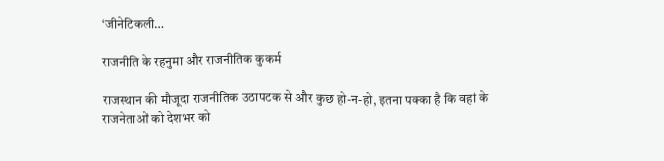‘जीनेटिकली…

राजनीति के रहनुमा और राजनीतिक कुकर्म

राजस्‍थान की मौजूदा राजनीतिक उठापटक से और कुछ हो-न-हो, इतना पक्‍का है कि वहां के राजनेताओं को देशभर को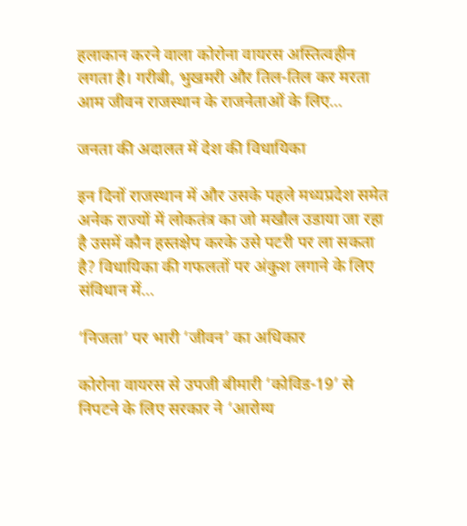हलाकान करने वाला कोरोना वायरस अस्तित्‍वहीन लगता है। गरीबी, भुखमरी और तिल-तिल कर मरता आम जीवन राजस्‍थान के राजनेताओं के लिए…

जनता की अदालत में देश की विधायिका

इन दिनों राजस्‍थान में और उसके पहले मध्‍यप्रदेश समेत अनेक राज्‍यों में लोकतंत्र का जो मखौल उडाया जा रहा है उसमें कौन हस्‍तक्षेप करके उसे पटरी पर ला सकता है? विधायिका की गफलतों पर अंकुश लगाने के लिए संविधान में…

‘निजता’ पर भारी ‘जीवन’ का अधिकार

कोरोना वायरस से उपजी बीमारी ‘कोविड-19’ से निपटने के लिए सरकार ने ‘आरोग्य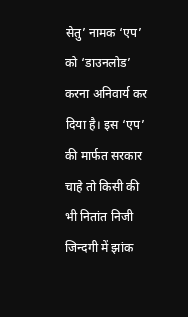सेतु’ नामक ‘एप’ को ‘डाउनलोड’ करना अनिवार्य कर दिया है। इस ‘एप’ की मार्फत सरकार चाहे तो किसी की भी नितांत निजी जिन्‍दगी में झांक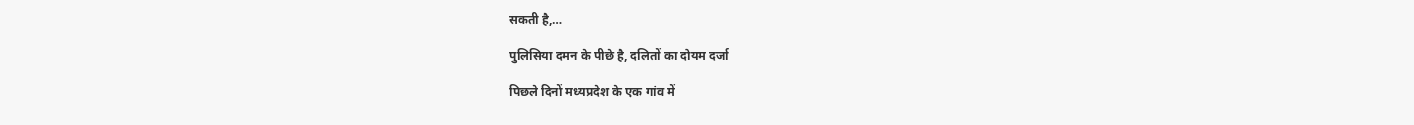सकती है,…

पुलिसिया दमन के पीछे है, दलितों का दोयम दर्जा

पिछले दिनों मध्‍यप्रदेश के एक गांव में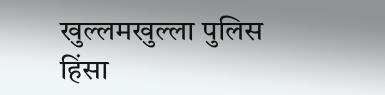खुल्‍लमखुल्‍ला पुलिस हिंसा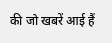की जो खबरें आई हैं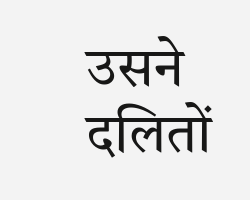उसने दलितों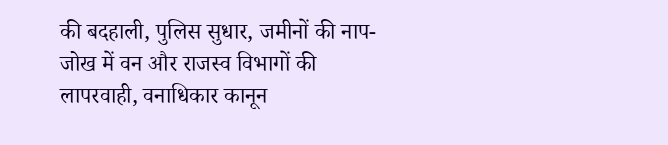की बदहाली, पुलिस सुधार, जमीनों की नाप-जोख में वन और राजस्‍व विभागों की लापरवाही, वनाधिकार कानून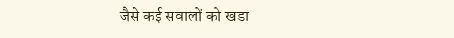जैसे कई सवालों को खडा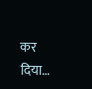कर दिया…